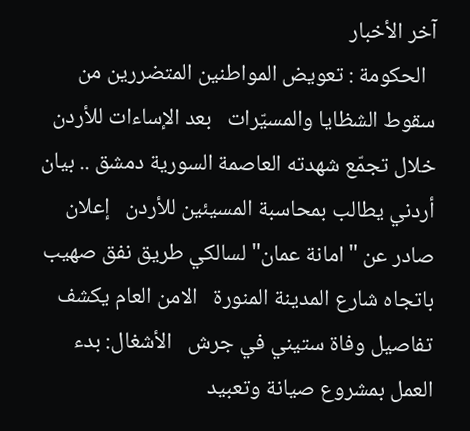آخر الأخبار
  الحكومة : تعويض المواطنين المتضررين من سقوط الشظايا والمسيّرات   بعد الإساءات للأردن خلال تجمّع شهدته العاصمة السورية دمشق .. بيان أردني يطالب بمحاسبة المسيئين للأردن   إعلان صادر عن "امانة عمان" لسالكي طريق نفق صهيب باتجاه شارع المدينة المنورة   الامن العام يكشف تفاصيل وفاة ستيني في جرش   الأشغال: بدء العمل بمشروع صيانة وتعبيد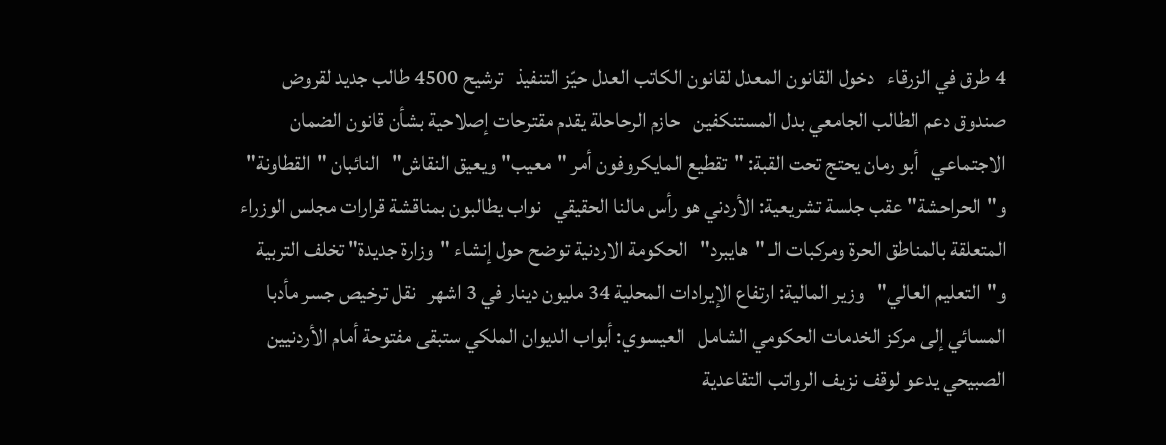4 طرق في الزرقاء   دخول القانون المعدل لقانون الكاتب العدل حيّز التنفيذ   ترشيح 4500 طالب جديد لقروض صندوق دعم الطالب الجامعي بدل المستنكفين   حازم الرحاحلة يقدم مقترحات إصلاحية بشأن قانون الضمان الاجتماعي   أبو رمان يحتج تحت القبة: "تقطيع المايكروفون أمر "معيب" ويعيق النقاش"   النائبان "القطاونة" و"الحراحشة" عقب جلسة تشريعية: الأردني هو رأس مالنا الحقيقي   نواب يطالبون بمناقشة قرارات مجلس الوزراء المتعلقة بالمناطق الحرة ومركبات الـ "هايبرد"   الحكومة الاردنية توضح حول إنشاء "وزارة جديدة" تخلف التربية و"التعليم العالي"   وزير المالية: ارتفاع الإيرادات المحلية 34 مليون دينار في 3 اشهر   نقل ترخيص جسر مأدبا المسائي إلى مركز الخدمات الحكومي الشامل   العيسوي: أبواب الديوان الملكي ستبقى مفتوحة أمام الأردنيين   الصبيحي يدعو لوقف نزيف الرواتب التقاعدية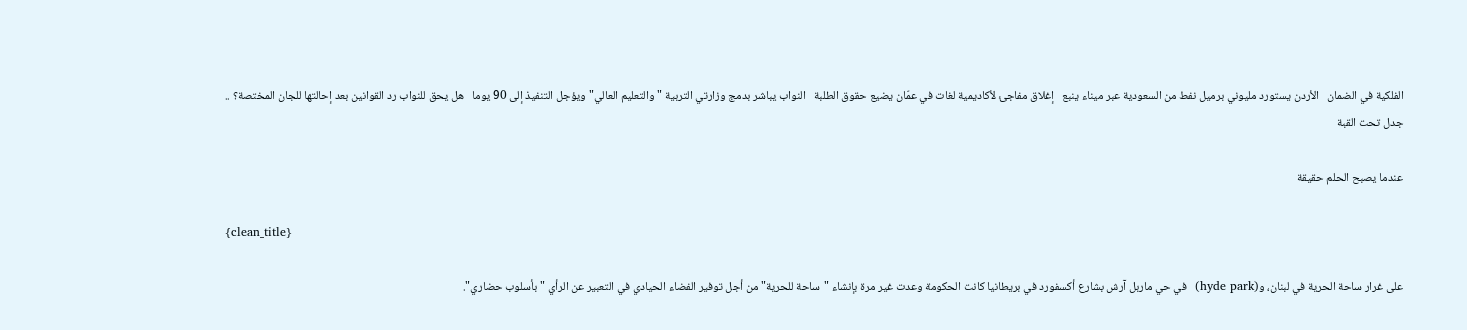الفلكية في الضمان   الأردن يستورد مليوني برميل نفط من السعودية عبر ميناء ينبع   إغلاق مفاجئ لأكاديمية لغات في عمّان يضيع حقوق الطلبة   النواب يباشر بدمج وزارتي التربية "والتعليم العالي" ويؤجل التنفيذ إلى 90 يوما   هل يحق للنواب رد القوانين بعد إحالتها للجان المختصة؟ .. جدل تحت القبة

عندما يصبح الحلم حقيقة

{clean_title}

على غرار ساحة الحرية في لبنان، و(hyde park)  في حي ماربل آرش بشارع أكسفورد في بريطانيا كانت الحكومة وعدت غير مرة بإنشاء "ساحة للحرية" من أجل توفير الفضاء الحيادي في التعبير عن الرأي "بأسلوب حضاري".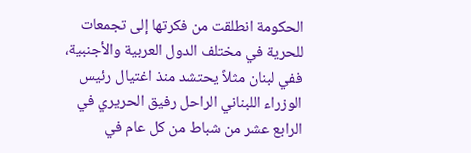الحكومة انطلقت من فكرتها إلى تجمعات للحرية في مختلف الدول العربية والأجنبية، ففي لبنان مثلاً يحتشد منذ اغتيال رئيس الوزراء اللبناني الراحل رفيق الحريري في الرابع عشر من شباط من كل عام في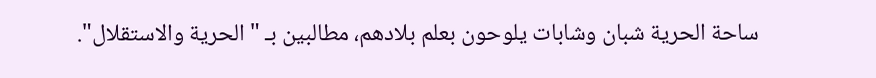ساحة الحرية شبان وشابات يلوحون بعلم بلادهم، مطالبين بـ "الحرية والاستقلال".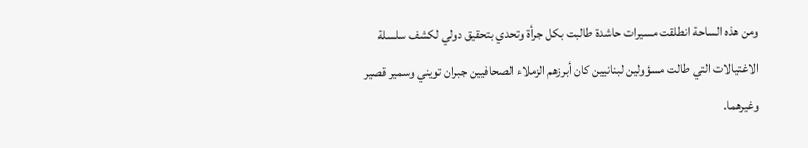ومن هذه الساحة انطلقت مسيرات حاشدة طالبت بكل جرأة وتحدي بتحقيق دولي لكشف سلسلة الاغتيالات التي طالت مسؤولين لبنانيين كان أبرزهم الزملاء الصحافيين جبران تويني وسمير قصير وغيرهما.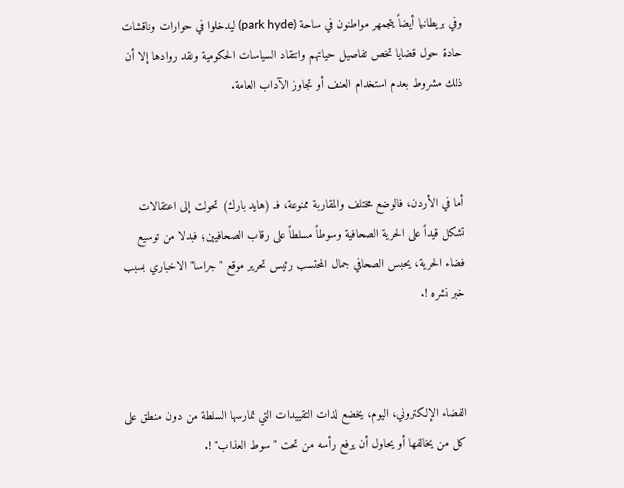وفي بريطانيا أيضاً يتجمهر مواطنون في ساحة (park hyde) ليدخلوا في حوارات وناقشات حادة حول قضايا تخص تفاصيل حياتهم وانتقاد السياسات الحكومية ونقد روادها إلا أن ذلك مشروط بعدم استخدام العنف أو تجاوز الآداب العامة.



أما في الأردن، فالوضع مختلف والمقاربة ممنوعة، فـ (هايد بارك) تحولت إلى اعتقالات تشكل قيداً على الحرية الصحافية وسوطاً مسلطاً على رقاب الصحافيين؛ فبدلا من توسيع فضاء الحرية، يحبس الصحافي جمال المحتسب رئيس تحرير موقع "جراسا" الاخباري بسبب خبر نشره !.



الفضاء الإلكتروني، اليوم، يخضع لذات التقييدات التي تمارسها السلطة من دون منطق على كل من يخالفها أو يحاول أن يرفع رأسه من تحت "سوط العذاب" !.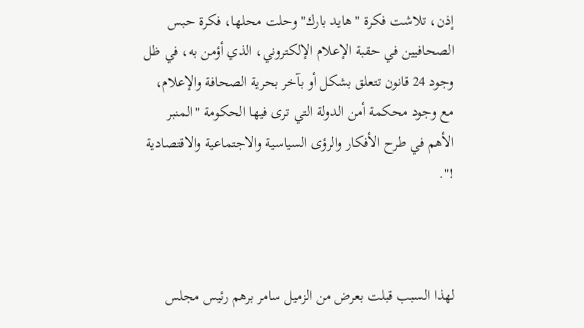إذن، تلاشت فكرة "هايد بارك" وحلت محلها، فكرة حبس الصحافيين في حقبة الإعلام الإلكتروني، الذي أؤمن به، في ظل وجود 24 قانون تتعلق بشكل أو بآخر بحرية الصحافة والإعلام، مع وجود محكمة أمن الدولة التي ترى فيها الحكومة "المنبر الأهم في طرح الأفكار والرؤى السياسية والاجتماعية والاقتصادية !".



لهذا السبب قبلت بعرض من الزميل سامر برهم رئيس مجلس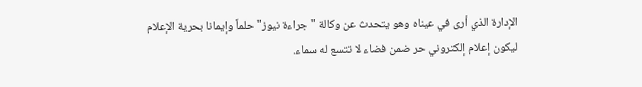الإدارة الذي أرى في عيناه وهو يتحدث عن وكالة "جراءة نيوز" حلماً وإيمانا بحرية الإعلام ليكون إعلام إلكتروني حر ضمن فضاء لا تتسع له سماء.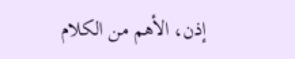إذن، الأهم من الكلام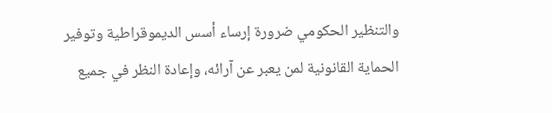والتنظير الحكومي ضرورة إرساء أسس الديموقراطية وتوفير الحماية القانونية لمن يعبر عن آرائه، وإعادة النظر في جميع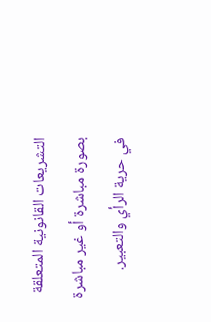التشريعات القانونية المتعلقة بصورة مباشرة أو غير مباشرة في حرية الرأي والتعبير.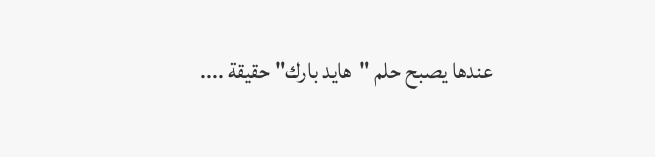عندها يصبح حلم "هايد بارك" حقيقة ....